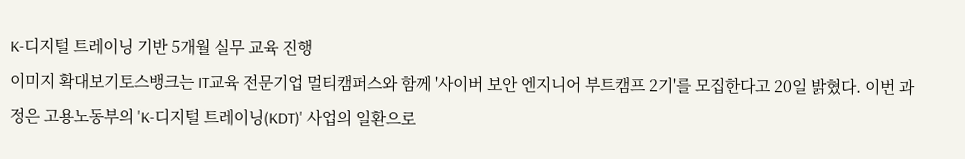K-디지털 트레이닝 기반 5개월 실무 교육 진행
이미지 확대보기토스뱅크는 IT교육 전문기업 멀티캠퍼스와 함께 '사이버 보안 엔지니어 부트캠프 2기'를 모집한다고 20일 밝혔다. 이번 과정은 고용노동부의 'K-디지털 트레이닝(KDT)' 사업의 일환으로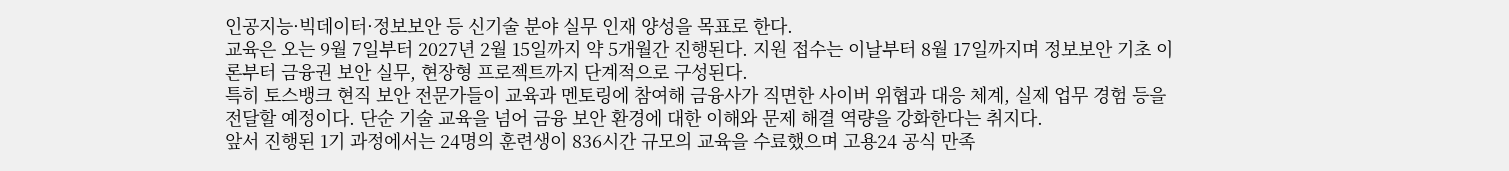인공지능·빅데이터·정보보안 등 신기술 분야 실무 인재 양성을 목표로 한다.
교육은 오는 9월 7일부터 2027년 2월 15일까지 약 5개월간 진행된다. 지원 접수는 이날부터 8월 17일까지며 정보보안 기초 이론부터 금융권 보안 실무, 현장형 프로젝트까지 단계적으로 구성된다.
특히 토스뱅크 현직 보안 전문가들이 교육과 멘토링에 참여해 금융사가 직면한 사이버 위협과 대응 체계, 실제 업무 경험 등을 전달할 예정이다. 단순 기술 교육을 넘어 금융 보안 환경에 대한 이해와 문제 해결 역량을 강화한다는 취지다.
앞서 진행된 1기 과정에서는 24명의 훈련생이 836시간 규모의 교육을 수료했으며 고용24 공식 만족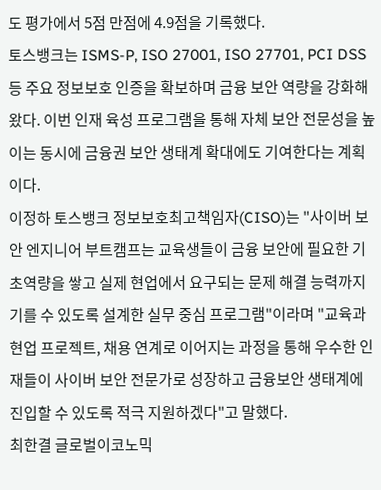도 평가에서 5점 만점에 4.9점을 기록했다.
토스뱅크는 ISMS-P, ISO 27001, ISO 27701, PCI DSS 등 주요 정보보호 인증을 확보하며 금융 보안 역량을 강화해 왔다. 이번 인재 육성 프로그램을 통해 자체 보안 전문성을 높이는 동시에 금융권 보안 생태계 확대에도 기여한다는 계획이다.
이정하 토스뱅크 정보보호최고책임자(CISO)는 "사이버 보안 엔지니어 부트캠프는 교육생들이 금융 보안에 필요한 기초역량을 쌓고 실제 현업에서 요구되는 문제 해결 능력까지 기를 수 있도록 설계한 실무 중심 프로그램"이라며 "교육과 현업 프로젝트, 채용 연계로 이어지는 과정을 통해 우수한 인재들이 사이버 보안 전문가로 성장하고 금융보안 생태계에 진입할 수 있도록 적극 지원하겠다"고 말했다.
최한결 글로벌이코노믹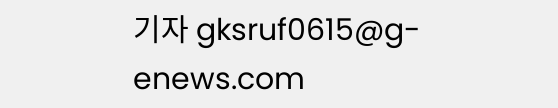기자 gksruf0615@g-enews.com